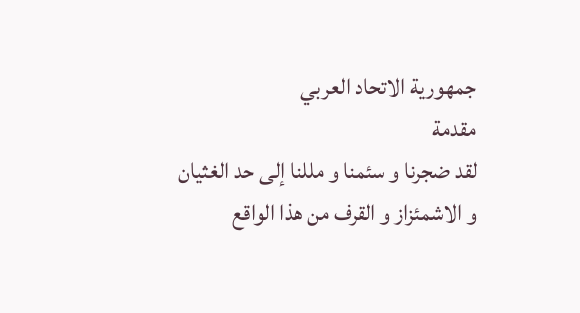جمهورية الاتحاد العربي
مقدمة
لقد ضجرنا و سئمنا و مللنا إلى حد الغثيان و الاشمئزاز و القرف من هذا الواقع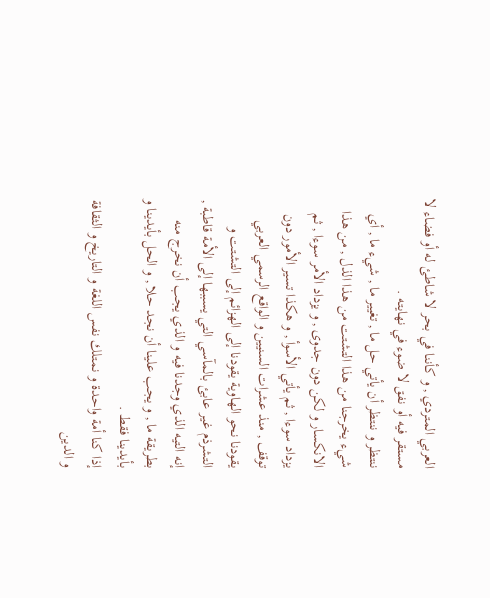العربي المتردي , و كأننا في بحر لا شاطئ له أو فضاء لا مستقر فيه أو نفق لا ضوء في نهايته .
ننتظر و ننتظر أن يأتي حل ما , تغيير ما , شيء ما , أي شيء يخرجنا من هذا التشتت من هذا الذل , من هذا الانكسار و لكن دون جدوى , و يزداد الأمر سوءا , ثم يزداد سوءا , ثم يأتي الأسوأ , و هكذا تسير الأمور دون توقف , منذ عشرات السنيين و الواقع الرسمي العربي يقودنا نحو الهاوية يقودنا إلى الهزائم إلى التشتت و التشرذم غير عابئ بالمآسي التي يسببها إلى الأمة قاطبة , إنه التيه الذي وجدنا فيه و الذي يجب أن نخرج منه بطريقة ما , و يجب علينا أن نجد حلا , و الحل بأيدينا و بأيدينا فقط .
إذا كنا أمة واحدة و نمتلك نفس اللغة و التاريخ و الثقافة و الدين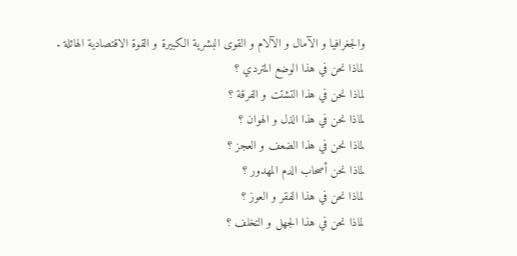والجغرافيا و الآمال و الآلام و القوى البشرية الكبيرة و القوة الاقتصادية الهائلة .
لماذا نحن في هذا الوضع المتردي ؟
لماذا نحن في هذا التشتت و الفرقة ؟
لماذا نحن في هذا الذل و الهوان ؟
لماذا نحن في هذا الضعف و العجز ؟
لماذا نحن أصحاب الدم المهدور ؟
لماذا نحن في هذا الفقر و العوز ؟
لماذا نحن في هذا الجهل و التخلف ؟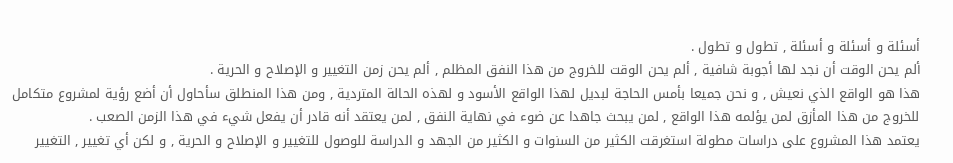أسئلة و أسئلة و أسئلة , تطول و تطول .
ألم يحن الوقت أن نجد لها أجوبة شافية , ألم يحن الوقت للخروج من هذا النفق المظلم , ألم يحن زمن التغيير و الإصلاح و الحرية .
هذا هو الواقع الذي نعيش , و نحن جميعا بأمس الحاجة لبديل لهذا الواقع الأسود و لهذه الحالة المتردية , ومن هذا المنطلق سأحاول أن أضع رؤية لمشروع متكامل للخروج من هذا المأزق لمن يؤلمه هذا الواقع , لمن يبحث جاهدا عن ضوء في نهاية النفق , لمن يعتقد أنه قادر أن يفعل شيء في هذا الزمن الصعب .
يعتمد هذا المشروع على دراسات مطولة استغرقت الكثير من السنوات و الكثير من الجهد و الدراسة للوصول للتغيير و الإصلاح و الحرية , و لكن أي تغيير , التغيير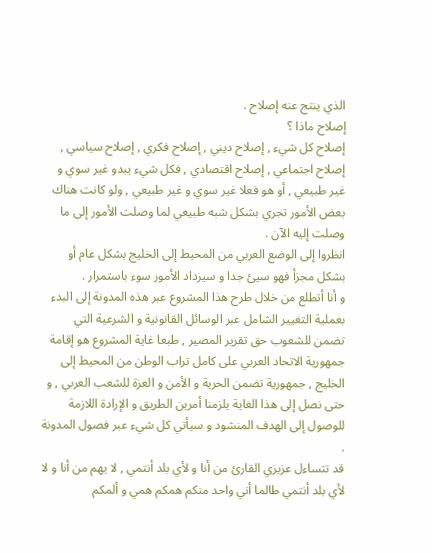الذي ينتج عنه إصلاح .
إصلاح ماذا ؟
إصلاح كل شيء , إصلاح ديني , إصلاح فكري , إصلاح سياسي , إصلاح اجتماعي , إصلاح اقتصادي , فكل شيء يبدو غير سوي و غير طبيعي , أو هو فعلا غير سوي و غير طبيعي , ولو كانت هناك بعض الأمور تجري بشكل شبه طبيعي لما وصلت الأمور إلى ما وصلت إليه الآن .
انظروا إلى الوضع العربي من المحيط إلى الخليج بشكل عام أو بشكل مجزأ فهو سيئ جدا و سيزداد الأمور سوء باستمرار .
و أنا أتطلع من خلال طرح هذا المشروع عبر هذه المدونة إلى البدء بعملية التغيير الشامل عبر الوسائل القانونية و الشرعية التي تضمن للشعوب حق تقرير المصير , طبعا غاية المشروع هو إقامة جمهورية الاتحاد العربي على كامل تراب الوطن من المحيط إلى الخليج , جمهورية تضمن الحرية و الأمن و العزة للشعب العربي , و حتى نصل إلى هذا الغاية يلزمنا أمرين الطريق و الإرادة اللازمة للوصول إلى الهدف المنشود و سيأتي كل شيء عبر فصول المدونة .
قد تتساءل عزيزي القارئ من أنا و لأي بلد أنتمي , لا يهم من أنا و لا لأي بلد أنتمي طالما أني واحد منكم همكم همي و ألمكم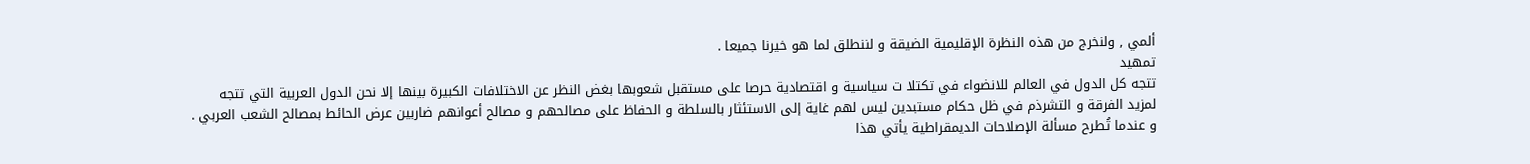ألمي , ولنخرج من هذه النظرة الإقليمية الضيقة و لننطلق لما هو خيرنا جميعا .
تمهيد
تتجه كل الدول في العالم للانضواء في تكتلا ت سياسية و اقتصادية حرصا على مستقبل شعوبها بغض النظر عن الاختلافات الكبيرة بينها إلا نحن الدول العربية التي تتجه لمزيد الفرقة و التشرذم في ظل حكام مستبدين ليس لهم غاية إلى الاستئثار بالسلطة و الحفاظ على مصالحهم و مصالح أعوانهم ضاربين عرض الحائط بمصالح الشعب العربي .
و عندما تُطرح مسألة الإصلاحات الديمقراطية يأتي هذا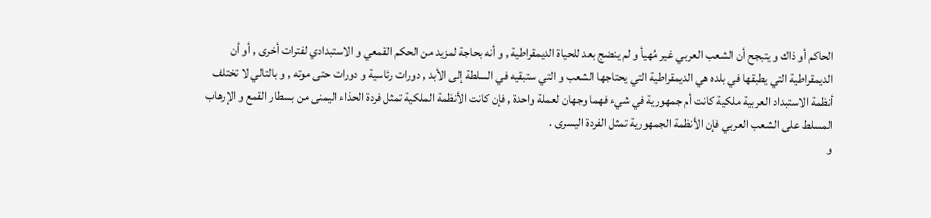الحاكم أو ذاك و يتبجح أن الشعب العربي غير مُهيأ و لم ينضج بعد للحياة الديمقراطية , و أنه بحاجة لمزيد من الحكم القمعي و الاستبدادي لفترات أخرى , أو أن الديمقراطية التي يطبقها في بلده هي الديمقراطية التي يحتاجها الشعب و التي ستبقيه في السلطة إلى الأبد , دورات رئاسية و دورات حتى موته , و بالتالي لا تختلف أنظمة الاستبداد العربية ملكية كانت أم جمهورية في شيء فهما وجهان لعملة واحدة , فإن كانت الأنظمة الملكية تمثل فردة الحذاء اليمنى من بسطار القمع و الإرهاب المسلط على الشعب العربي فإن الأنظمة الجمهورية تمثل الفردة اليسرى .
و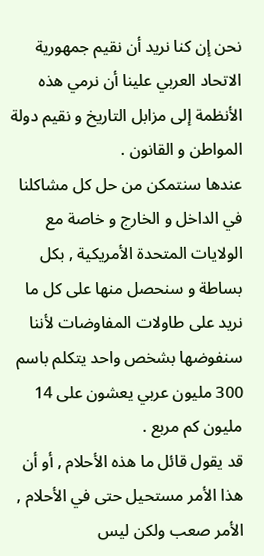نحن إن كنا نريد أن نقيم جمهورية الاتحاد العربي علينا أن نرمي هذه الأنظمة إلى مزابل التاريخ و نقيم دولة المواطن و القانون .
عندها سنتمكن من حل كل مشاكلنا في الداخل و الخارج و خاصة مع الولايات المتحدة الأمريكية , بكل بساطة و سنحصل منها على كل ما نريد على طاولات المفاوضات لأننا سنفوضها بشخص واحد يتكلم باسم 300 مليون عربي يعشون على 14 مليون كم مربع .
قد يقول قائل ما هذه الأحلام , أو أن هذا الأمر مستحيل حتى في الأحلام ,
الأمر صعب ولكن ليس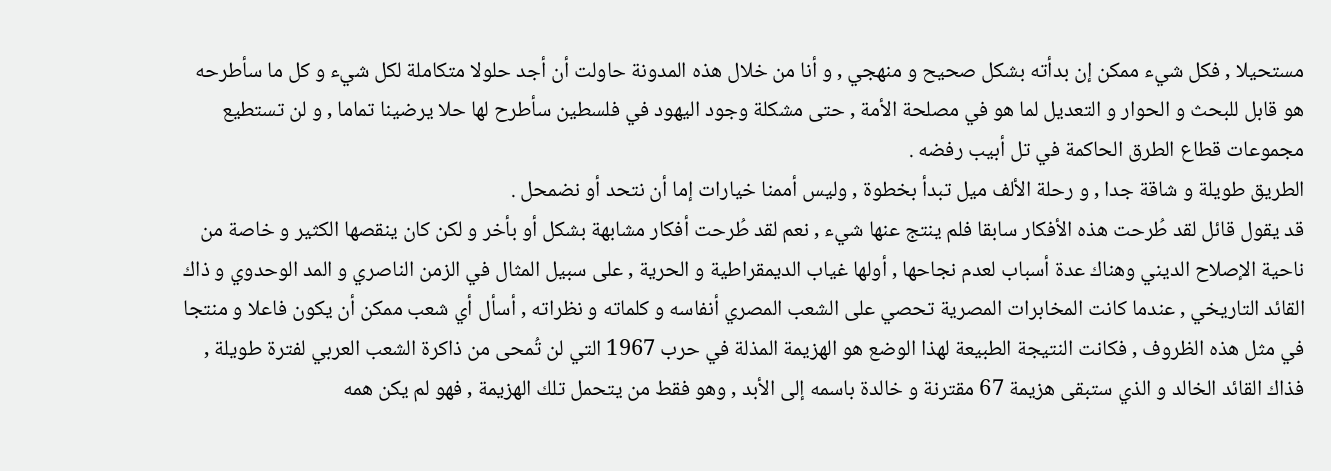مستحيلا , فكل شيء ممكن إن بدأته بشكل صحيح و منهجي , و أنا من خلال هذه المدونة حاولت أن أجد حلولا متكاملة لكل شيء و كل ما سأطرحه هو قابل للبحث و الحوار و التعديل لما هو في مصلحة الأمة , حتى مشكلة وجود اليهود في فلسطين سأطرح لها حلا يرضينا تماما , و لن تستطيع مجموعات قطاع الطرق الحاكمة في تل أبيب رفضه .
الطريق طويلة و شاقة جدا , و رحلة الألف ميل تبدأ بخطوة , وليس أممنا خيارات إما أن نتحد أو نضمحل .
قد يقول قائل لقد طُرحت هذه الأفكار سابقا فلم ينتج عنها شيء , نعم لقد طُرحت أفكار مشابهة بشكل أو بأخر و لكن كان ينقصها الكثير و خاصة من ناحية الإصلاح الديني وهناك عدة أسباب لعدم نجاحها , أولها غياب الديمقراطية و الحرية , على سبيل المثال في الزمن الناصري و المد الوحدوي و ذاك القائد التاريخي , عندما كانت المخابرات المصرية تحصي على الشعب المصري أنفاسه و كلماته و نظراته , أسأل أي شعب ممكن أن يكون فاعلا و منتجا في مثل هذه الظروف , فكانت النتيجة الطبيعة لهذا الوضع هو الهزيمة المذلة في حرب 1967 التي لن تُمحى من ذاكرة الشعب العربي لفترة طويلة , فذاك القائد الخالد و الذي ستبقى هزيمة 67 مقترنة و خالدة باسمه إلى الأبد , وهو فقط من يتحمل تلك الهزيمة , فهو لم يكن همه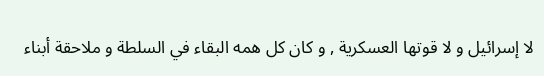لا إسرائيل و لا قوتها العسكرية , و كان كل همه البقاء في السلطة و ملاحقة أبناء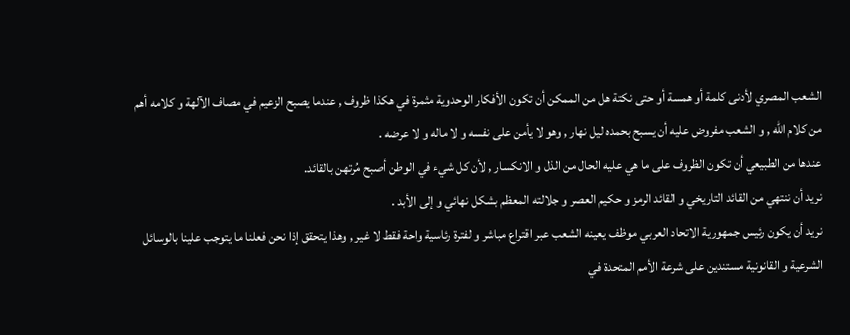الشعب المصري لأدنى كلمة أو همسة أو حتى نكتة هل من الممكن أن تكون الأفكار الوحدوية مثمرة في هكذا ظروف , عندما يصبح الزعيم في مصاف الآلهة و كلامه أهم من كلام الله , و الشعب مفروض عليه أن يسبح بحمده ليل نهار , وهو لا يأمن على نفسه و لا ماله و لا عرضه .
عندها من الطبيعي أن تكون الظروف على ما هي عليه الحال من الذل و الانكسار , لأن كل شيء في الوطن أصبح مُرتهن بالقائد.
نريد أن ننتهي من القائد التاريخي و القائد الرمز و حكيم العصر و جلالته المعظم بشكل نهائي و إلى الأبد .
نريد أن يكون رئيس جمهورية الاتحاد العربي موظف يعينه الشعب عبر اقتراع مباشر و لفترة رئاسية واحة فقط لا غير , وهذا يتحقق إذا نحن فعلنا ما يتوجب علينا بالوسائل الشرعية و القانونية مستندين على شرعة الأمم المتحدة في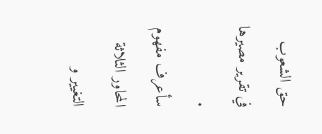حق الشعوب في تقرير مصيرها .
سأعرف مفهوم المحاور الثلاثة التغيير و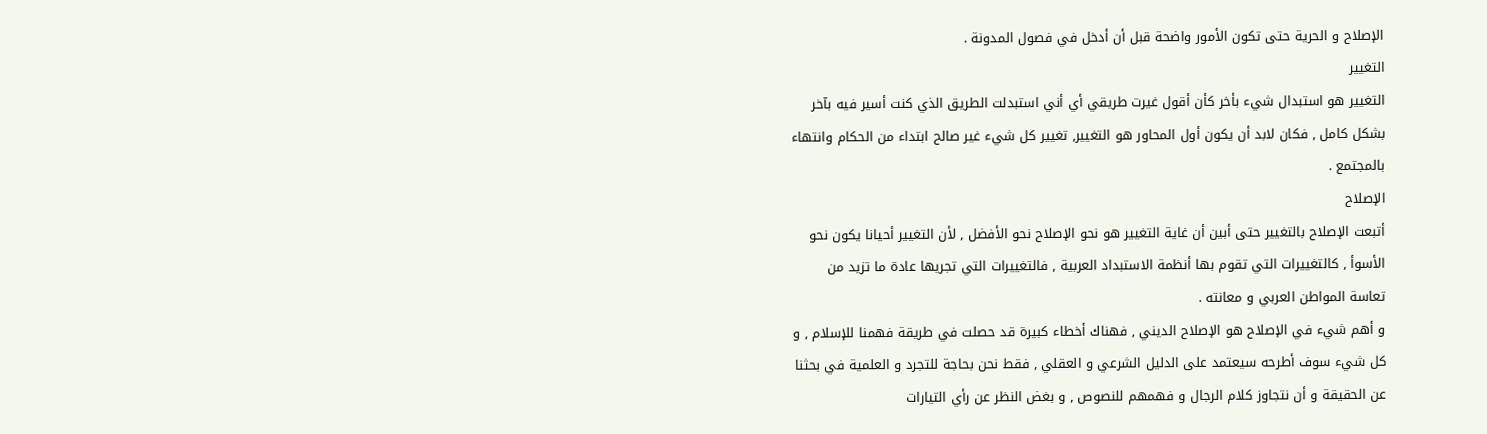الإصلاح و الحرية حتى تكون الأمور واضحة قبل أن أدخل في فصول المدونة .
التغيير
التغيير هو استبدال شيء بأخر كأن أقول غيرت طريقي أي أني استبدلت الطريق الذي كنت أسير فيه بآخر بشكل كامل , فكان لابد أن يكون أول المحاور هو التغيير, تغيير كل شيء غير صالح ابتداء من الحكام وانتهاء بالمجتمع .
الإصلاح
أتبعت الإصلاح بالتغيير حتى أبين أن غاية التغيير هو نحو الإصلاح نحو الأفضل , لأن التغيير أحيانا يكون نحو الأسوأ , كالتغييرات التي تقوم بها أنظمة الاستبداد العربية , فالتغييرات التي تجريها عادة ما تزيد من تعاسة المواطن العربي و معانته .
و أهم شيء في الإصلاح هو الإصلاح الديني , فهناك أخطاء كبيرة قد حصلت في طريقة فهمنا للإسلام , و كل شيء سوف أطرحه سيعتمد على الدليل الشرعي و العقلي , فقط نحن بحاجة للتجرد و العلمية في بحثنا عن الحقيقة و أن نتجاوز كلام الرجال و فهمهم للنصوص , و بغض النظر عن رأي التيارات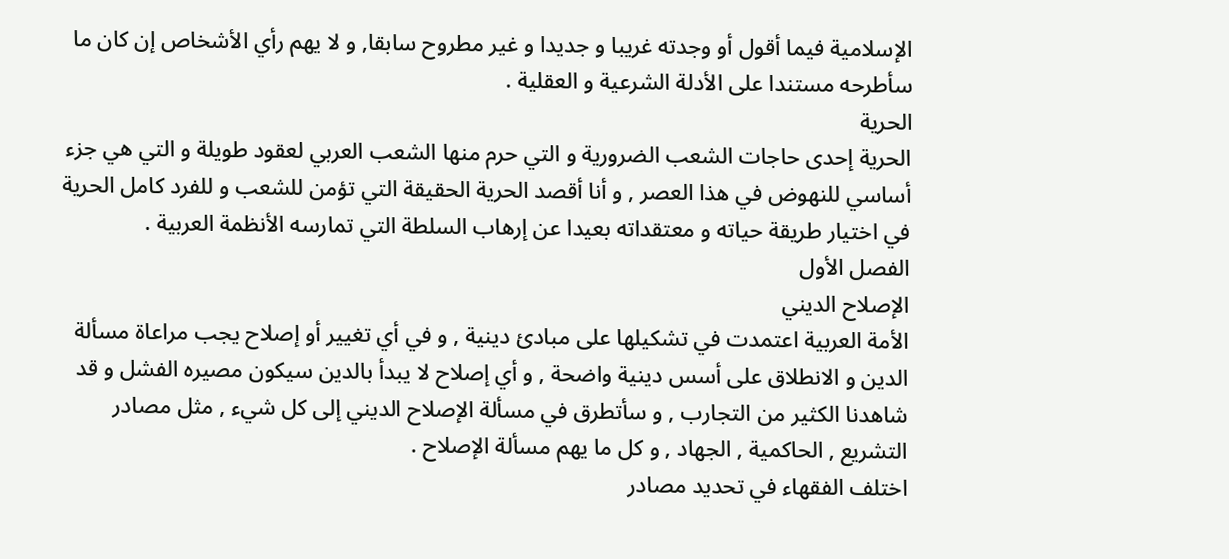الإسلامية فيما أقول أو وجدته غريبا و جديدا و غير مطروح سابقا, و لا يهم رأي الأشخاص إن كان ما سأطرحه مستندا على الأدلة الشرعية و العقلية .
الحرية
الحرية إحدى حاجات الشعب الضرورية و التي حرم منها الشعب العربي لعقود طويلة و التي هي جزء أساسي للنهوض في هذا العصر , و أنا أقصد الحرية الحقيقة التي تؤمن للشعب و للفرد كامل الحرية في اختيار طريقة حياته و معتقداته بعيدا عن إرهاب السلطة التي تمارسه الأنظمة العربية .
الفصل الأول
الإصلاح الديني
الأمة العربية اعتمدت في تشكيلها على مبادئ دينية , و في أي تغيير أو إصلاح يجب مراعاة مسألة الدين و الانطلاق على أسس دينية واضحة , و أي إصلاح لا يبدأ بالدين سيكون مصيره الفشل و قد شاهدنا الكثير من التجارب , و سأتطرق في مسألة الإصلاح الديني إلى كل شيء , مثل مصادر التشريع , الحاكمية , الجهاد , و كل ما يهم مسألة الإصلاح .
اختلف الفقهاء في تحديد مصادر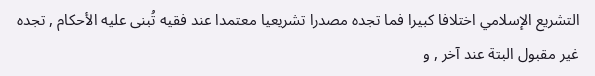التشريع الإسلامي اختلافا كبيرا فما تجده مصدرا تشريعيا معتمدا عند فقيه تُبنى عليه الأحكام , تجده غير مقبول البتة عند آخر , و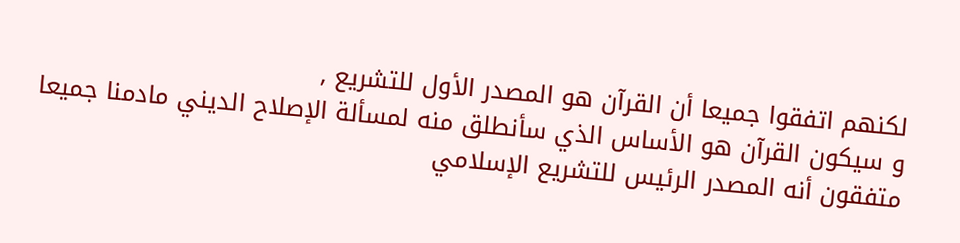لكنهم اتفقوا جميعا أن القرآن هو المصدر الأول للتشريع ,
و سيكون القرآن هو الأساس الذي سأنطلق منه لمسألة الإصلاح الديني مادمنا جميعا متفقون أنه المصدر الرئيس للتشريع الإسلامي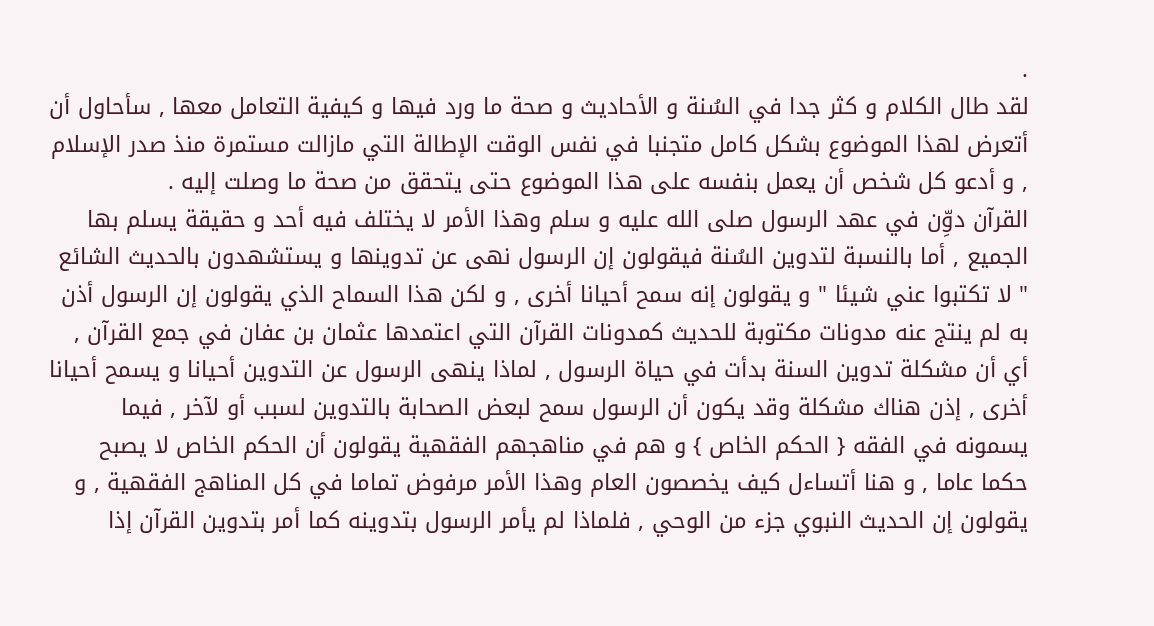.
لقد طال الكلام و كثر جدا في السُنة و الأحاديث و صحة ما ورد فيها و كيفية التعامل معها , سأحاول أن أتعرض لهذا الموضوع بشكل كامل متجنبا في نفس الوقت الإطالة التي مازالت مستمرة منذ صدر الإسلام , و أدعو كل شخص أن يعمل بنفسه على هذا الموضوع حتى يتحقق من صحة ما وصلت إليه .
القرآن دوِّن في عهد الرسول صلى الله عليه و سلم وهذا الأمر لا يختلف فيه أحد و حقيقة يسلم بها الجميع , أما بالنسبة لتدوين السُنة فيقولون إن الرسول نهى عن تدوينها و يستشهدون بالحديث الشائع " لا تكتبوا عني شيئا " و يقولون إنه سمح أحيانا أخرى , و لكن هذا السماح الذي يقولون إن الرسول أذن به لم ينتج عنه مدونات مكتوبة للحديث كمدونات القرآن التي اعتمدها عثمان بن عفان في جمع القرآن , أي أن مشكلة تدوين السنة بدأت في حياة الرسول , لماذا ينهى الرسول عن التدوين أحيانا و يسمح أحيانا أخرى , إذن هناك مشكلة وقد يكون أن الرسول سمح لبعض الصحابة بالتدوين لسبب أو لآخر , فيما يسمونه في الفقه { الحكم الخاص } و هم في مناهجهم الفقهية يقولون أن الحكم الخاص لا يصبح حكما عاما , و هنا أتساءل كيف يخصصون العام وهذا الأمر مرفوض تماما في كل المناهج الفقهية , و يقولون إن الحديث النبوي جزء من الوحي , فلماذا لم يأمر الرسول بتدوينه كما أمر بتدوين القرآن إذا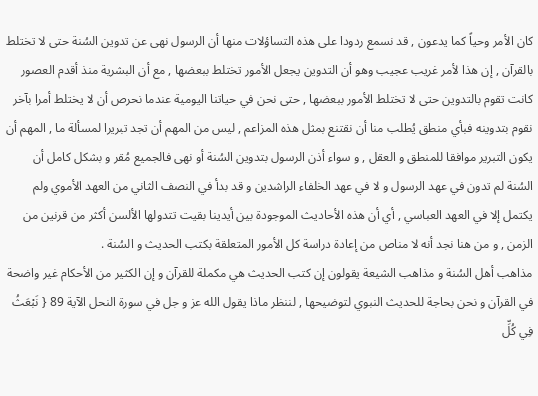كان الأمر وحياً كما يدعون , قد نسمع ردودا على هذه التساؤلات منها أن الرسول نهى عن تدوين السُنة حتى لا تختلط بالقرآن , إن هذا لأمر غريب عجيب وهو أن التدوين يجعل الأمور تختلط ببعضها , مع أن البشرية منذ أقدم العصور كانت تقوم بالتدوين حتى لا تختلط الأمور ببعضها , حتى نحن في حياتنا اليومية عندما نحرص أن لا يختلط أمرا بآخر نقوم بتدوينه فبأي منطق يُطلب منا أن نقتنع بمثل هذه المزاعم , ليس من المهم أن تجد تبريرا لمسألة ما , المهم أن يكون التبرير موافقا للمنطق و العقل , و سواء أذن الرسول بتدوين السُنة أو نهى فالجميع مُقر و بشكل كامل أن السُنة لم تدون في عهد الرسول و لا في عهد الخلفاء الراشدين و قد بدأ في النصف الثاني من العهد الأموي ولم يكتمل إلا في العهد العباسي , أي أن هذه الأحاديث الموجودة بين أيدينا بقيت تتدولها الألسن أكثر من قرنين من الزمن , و من هنا نجد أنه لا مناص من إعادة دراسة كل الأمور المتعلقة بكتب الحديث و السُنة .
مذاهب أهل السُنة و مذاهب الشيعة يقولون إن كتب الحديث هي مكملة للقرآن و إن الكثير من الأحكام غير واضحة في القرآن و نحن بحاجة للحديث النبوي لتوضيحها , لننظر ماذا يقول الله عز و جل في سورة النحل الآية 89 { نَبْعَثُ فِي كُلِّ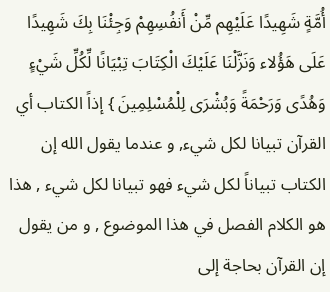أُمَّةٍ شَهِيدًا عَلَيْهِم مِّنْ أَنفُسِهِمْ وَجِئْنَا بِكَ شَهِيدًا عَلَى هَؤُلاء وَنَزَّلْنَا عَلَيْكَ الْكِتَابَ تِبْيَانًا لِّكُلِّ شَيْءٍ وَهُدًى وَرَحْمَةً وَبُشْرَى لِلْمُسْلِمِينَ } إذاً الكتاب أي القرآن تبيانا لكل شيء, و عندما يقول الله إن الكتاب تبياناً لكل شيء فهو تبيانا لكل شيء , هذا هو الكلام الفصل في هذا الموضوع , و من يقول إن القرآن بحاجة إلى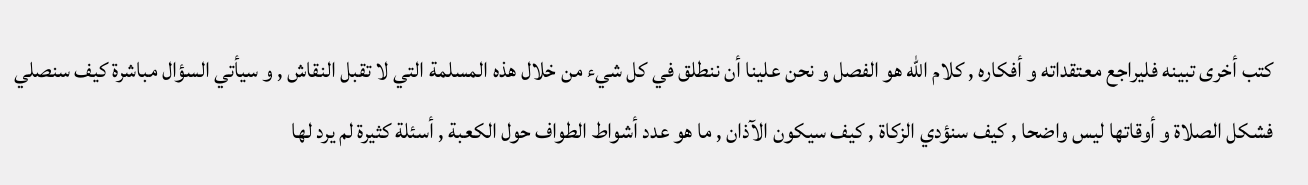كتب أخرى تبينه فليراجع معتقداته و أفكاره , كلام الله هو الفصل و نحن علينا أن ننطلق في كل شيء من خلال هذه المسلمة التي لا تقبل النقاش , و سيأتي السؤال مباشرة كيف سنصلي فشكل الصلاة و أوقاتها ليس واضحا , كيف سنؤدي الزكاة , كيف سيكون الآذان , ما هو عدد أشواط الطواف حول الكعبة , أسئلة كثيرة لم يرد لها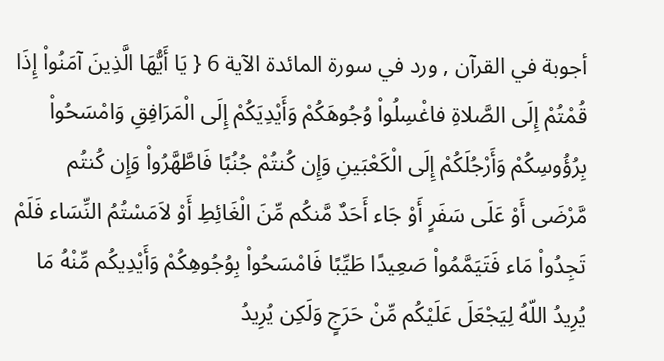أجوبة في القرآن , ورد في سورة المائدة الآية 6 { يَا أَيُّهَا الَّذِينَ آمَنُواْ إِذَا قُمْتُمْ إِلَى الصَّلاةِ فاغْسِلُواْ وُجُوهَكُمْ وَأَيْدِيَكُمْ إِلَى الْمَرَافِقِ وَامْسَحُواْ بِرُؤُوسِكُمْ وَأَرْجُلَكُمْ إِلَى الْكَعْبَينِ وَإِن كُنتُمْ جُنُبًا فَاطَّهَّرُواْ وَإِن كُنتُم مَّرْضَى أَوْ عَلَى سَفَرٍ أَوْ جَاء أَحَدٌ مَّنكُم مِّنَ الْغَائِطِ أَوْ لاَمَسْتُمُ النِّسَاء فَلَمْ تَجِدُواْ مَاء فَتَيَمَّمُواْ صَعِيدًا طَيِّبًا فَامْسَحُواْ بِوُجُوهِكُمْ وَأَيْدِيكُم مِّنْهُ مَا يُرِيدُ اللّهُ لِيَجْعَلَ عَلَيْكُم مِّنْ حَرَجٍ وَلَكِن يُرِيدُ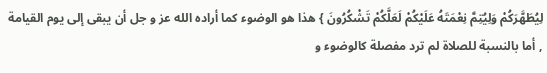لِيُطَهَّرَكُمْ وَلِيُتِمَّ نِعْمَتَهُ عَلَيْكُمْ لَعَلَّكُمْ تَشْكُرُونَ } هذا هو الوضوء كما أراده الله عز و جل أن يبقى إلى يوم القيامة , أما بالنسبة للصلاة لم ترد مفصلة كالوضوء و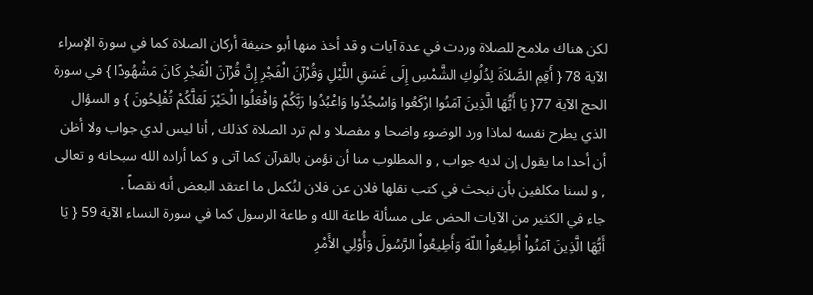لكن هناك ملامح للصلاة وردت في عدة آيات و قد أخذ منها أبو حنيفة أركان الصلاة كما في سورة الإسراء الآية 78 { أَقِمِ الصَّلاَةَ لِدُلُوكِ الشَّمْسِ إِلَى غَسَقِ اللَّيْلِ وَقُرْآنَ الْفَجْرِ إِنَّ قُرْآنَ الْفَجْرِ كَانَ مَشْهُودًا } في سورة الحج الآية 77{ يَا أَيُّهَا الَّذِينَ آمَنُوا ارْكَعُوا وَاسْجُدُوا وَاعْبُدُوا رَبَّكُمْ وَافْعَلُوا الْخَيْرَ لَعَلَّكُمْ تُفْلِحُونَ } و السؤال الذي يطرح نفسه لماذا ورد الوضوء واضحا و مفصلا و لم ترد الصلاة كذلك , أنا ليس لدي جواب ولا أظن أن أحدا ما يقول إن لديه جواب , و المطلوب منا أن نؤمن بالقرآن كما آتى و كما أراده الله سبحانه و تعالى , و لسنا مكلفين بأن نبحث في كتب نقلها فلان عن فلان لنُكمل ما اعتقد البعض أنه نقصاً .
جاء في الكثير من الآيات الحض على مسألة طاعة الله و طاعة الرسول كما في سورة النساء الآية 59 { يَا أَيُّهَا الَّذِينَ آمَنُواْ أَطِيعُواْ اللّهَ وَأَطِيعُواْ الرَّسُولَ وَأُوْلِي الأَمْرِ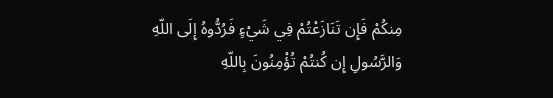مِنكُمْ فَإِن تَنَازَعْتُمْ فِي شَيْءٍ فَرُدُّوهُ إِلَى اللّهِ وَالرَّسُولِ إِن كُنتُمْ تُؤْمِنُونَ بِاللّهِ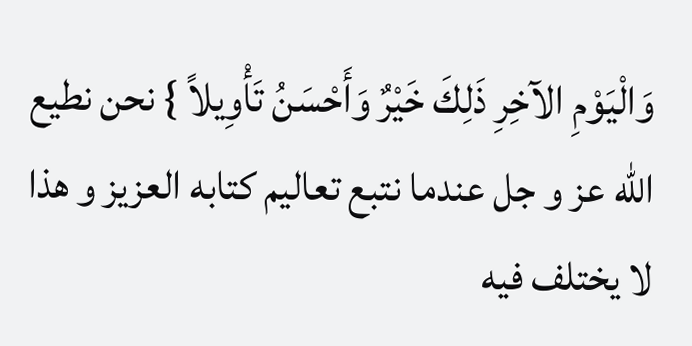وَالْيَوْمِ الآخِرِ ذَلِكَ خَيْرٌ وَأَحْسَنُ تَأْوِيلاً } نحن نطيع الله عز و جل عندما نتبع تعاليم كتابه العزيز و هذا لا يختلف فيه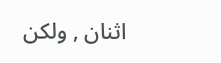اثنان , ولكن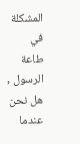المشكلة في طاعة الرسول , هل نحن عندما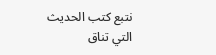نتبع كتب الحديث التي تناق